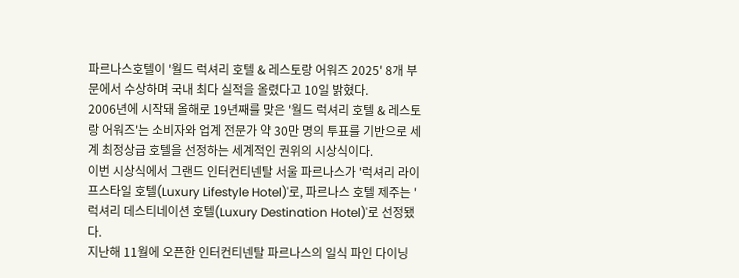파르나스호텔이 '월드 럭셔리 호텔 & 레스토랑 어워즈 2025' 8개 부문에서 수상하며 국내 최다 실적을 올렸다고 10일 밝혔다.
2006년에 시작돼 올해로 19년째를 맞은 '월드 럭셔리 호텔 & 레스토랑 어워즈'는 소비자와 업계 전문가 약 30만 명의 투표를 기반으로 세계 최정상급 호텔을 선정하는 세계적인 권위의 시상식이다.
이번 시상식에서 그랜드 인터컨티넨탈 서울 파르나스가 '럭셔리 라이프스타일 호텔(Luxury Lifestyle Hotel)'로, 파르나스 호텔 제주는 '럭셔리 데스티네이션 호텔(Luxury Destination Hotel)'로 선정됐다.
지난해 11월에 오픈한 인터컨티넨탈 파르나스의 일식 파인 다이닝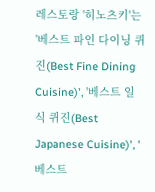레스토랑 '히노츠키'는 '베스트 파인 다이닝 퀴진(Best Fine Dining Cuisine)', '베스트 일식 퀴진(Best Japanese Cuisine)', '베스트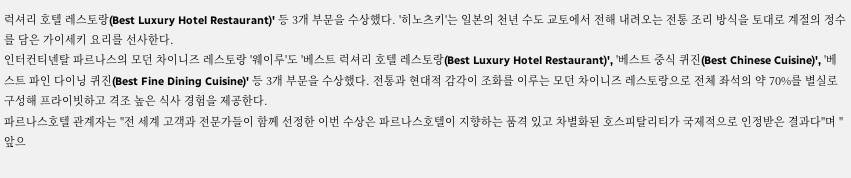럭셔리 호텔 레스토랑(Best Luxury Hotel Restaurant)' 등 3개 부문을 수상했다. '히노츠키'는 일본의 천년 수도 교토에서 전해 내려오는 전통 조리 방식을 토대로 계절의 정수를 담은 가이세키 요리를 선사한다.
인터컨티넨탈 파르나스의 모던 차이니즈 레스토랑 '웨이루'도 '베스트 럭셔리 호텔 레스토랑(Best Luxury Hotel Restaurant)', '베스트 중식 퀴진(Best Chinese Cuisine)', '베스트 파인 다이닝 퀴진(Best Fine Dining Cuisine)' 등 3개 부문을 수상했다. 전통과 현대적 감각이 조화를 이루는 모던 차이니즈 레스토랑으로 전체 좌석의 약 70%를 별실로 구성해 프라이빗하고 격조 높은 식사 경험을 제공한다.
파르나스호텔 관계자는 "전 세계 고객과 전문가들이 함께 선정한 이번 수상은 파르나스호텔이 지향하는 품격 있고 차별화된 호스피탈리티가 국제적으로 인정받은 결과다"며 "앞으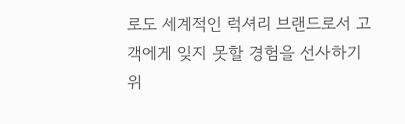로도 세계적인 럭셔리 브랜드로서 고객에게 잊지 못할 경험을 선사하기 위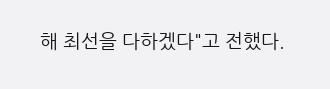해 최선을 다하겠다"고 전했다.